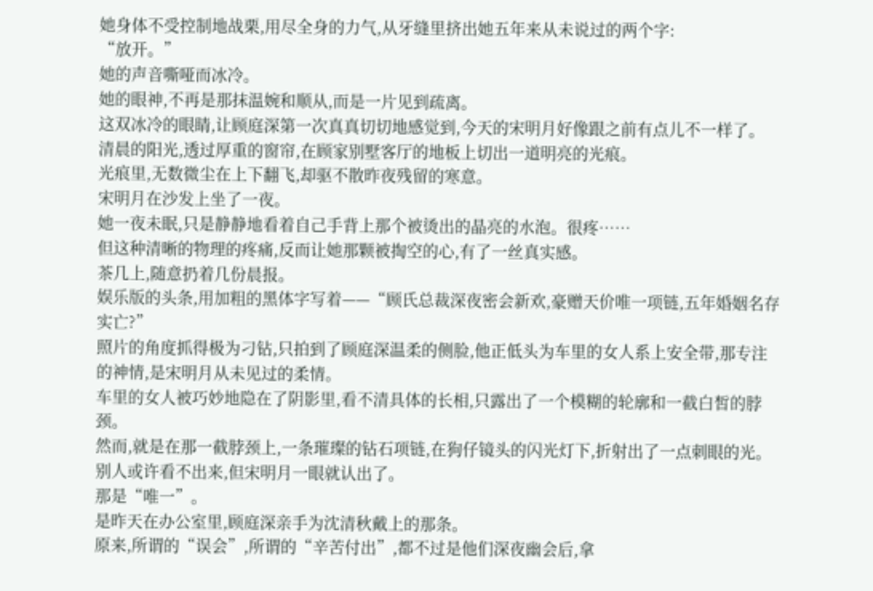她身体不受控制地战栗,用尽全身的力气,从牙缝里挤出她五年来从未说过的两个字:
“放开。”
她的声音嘶哑而冰冷。
她的眼神,不再是那抹温婉和顺从,而是一片见到疏离。
这双冰冷的眼睛,让顾庭深第一次真真切切地感觉到,今天的宋明月好像跟之前有点儿不一样了。
清晨的阳光,透过厚重的窗帘,在顾家别墅客厅的地板上切出一道明亮的光痕。
光痕里,无数微尘在上下翻飞,却驱不散昨夜残留的寒意。
宋明月在沙发上坐了一夜。
她一夜未眠,只是静静地看着自己手背上那个被烫出的晶亮的水泡。很疼……
但这种清晰的物理的疼痛,反而让她那颗被掏空的心,有了一丝真实感。
茶几上,随意扔着几份晨报。
娱乐版的头条,用加粗的黑体字写着——“顾氏总裁深夜密会新欢,豪赠天价唯一项链,五年婚姻名存实亡?”
照片的角度抓得极为刁钻,只拍到了顾庭深温柔的侧脸,他正低头为车里的女人系上安全带,那专注的神情,是宋明月从未见过的柔情。
车里的女人被巧妙地隐在了阴影里,看不清具体的长相,只露出了一个模糊的轮廓和一截白皙的脖颈。
然而,就是在那一截脖颈上,一条璀璨的钻石项链,在狗仔镜头的闪光灯下,折射出了一点刺眼的光。
别人或许看不出来,但宋明月一眼就认出了。
那是“唯一”。
是昨天在办公室里,顾庭深亲手为沈清秋戴上的那条。
原来,所谓的“误会”,所谓的“辛苦付出”,都不过是他们深夜幽会后,拿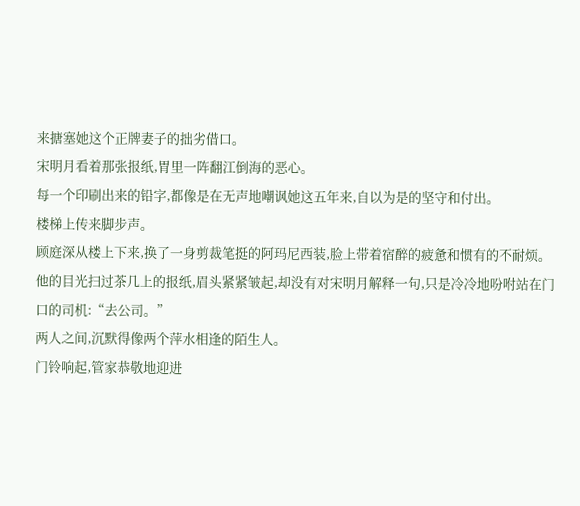来搪塞她这个正牌妻子的拙劣借口。
宋明月看着那张报纸,胃里一阵翻江倒海的恶心。
每一个印刷出来的铅字,都像是在无声地嘲讽她这五年来,自以为是的坚守和付出。
楼梯上传来脚步声。
顾庭深从楼上下来,换了一身剪裁笔挺的阿玛尼西装,脸上带着宿醉的疲惫和惯有的不耐烦。
他的目光扫过茶几上的报纸,眉头紧紧皱起,却没有对宋明月解释一句,只是冷冷地吩咐站在门口的司机:“去公司。”
两人之间,沉默得像两个萍水相逢的陌生人。
门铃响起,管家恭敬地迎进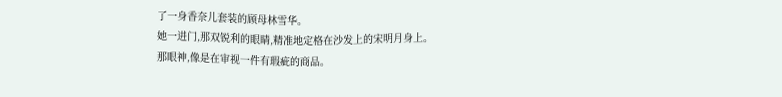了一身香奈儿套装的顾母林雪华。
她一进门,那双锐利的眼睛,精准地定格在沙发上的宋明月身上。
那眼神,像是在审视一件有瑕疵的商品。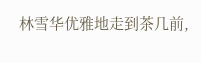林雪华优雅地走到茶几前,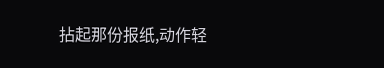拈起那份报纸,动作轻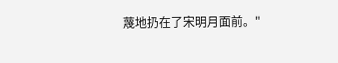蔑地扔在了宋明月面前。"